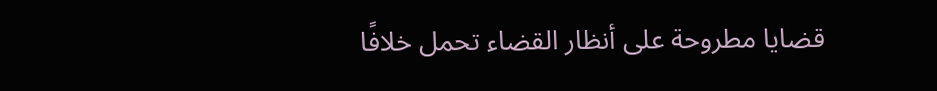قضايا مطروحة على أنظار القضاء تحمل خلافًا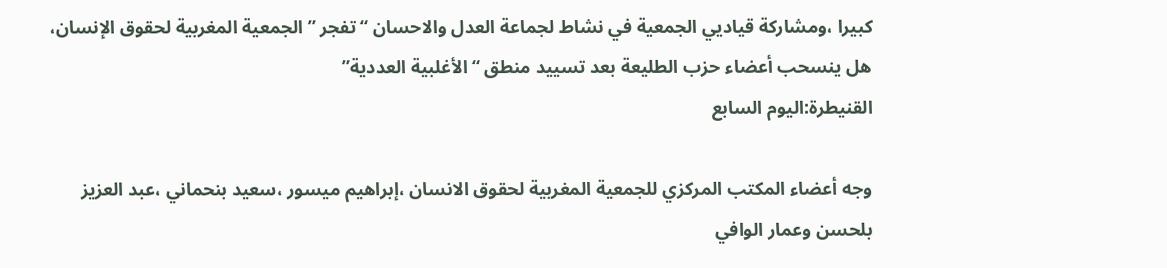كبيرا ،ومشاركة قياديي الجمعية في نشاط لجماعة العدل والاحسان “تفجر ” الجمعية المغربية لحقوق الإنسان، هل ينسحب أعضاء حزب الطليعة بعد تسييد منطق “الأغلبية العددية”
القنيطرة:اليوم السابع

وجه أعضاء المكتب المركزي للجمعية المغربية لحقوق الانسان ،إبراهيم ميسور ،سعيد بنحماني ،عبد العزيز بلحسن وعمار الوافي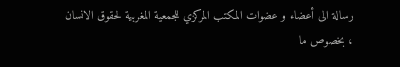رسالة الى أعضاء و عضوات المكتب المركزي للجمعية المغربية لحقوق الانسان ، بخصوص ما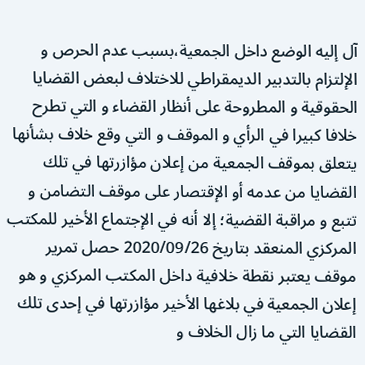آل إليه الوضع داخل الجمعية،بسبب عدم الحرص و الإلتزام بالتدبير الديمقراطي للاختلاف لبعض القضايا الحقوقية و المطروحة على أنظار القضاء و التي تطرح خلافا كبيرا في الرأي و الموقف و التي وقع خلاف بشأنها يتعلق بموقف الجمعية من إعلان مؤازرتها في تلك القضايا من عدمه أو الإقتصار على موقف التضامن و تتبع و مراقبة القضية؛ إلا أنه في الإجتماع الأخير للمكتب المركزي المنعقد بتاريخ 2020/09/26 حصل تمرير موقف يعتبر نقطة خلافية داخل المكتب المركزي و هو إعلان الجمعية في بلاغها الأخير مؤازرتها في إحدى تلك القضايا التي ما زال الخلاف و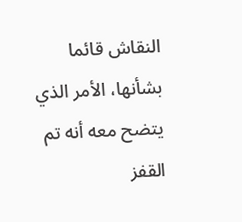النقاش قائما بشأنها، الأمر الذي يتضح معه أنه تم القفز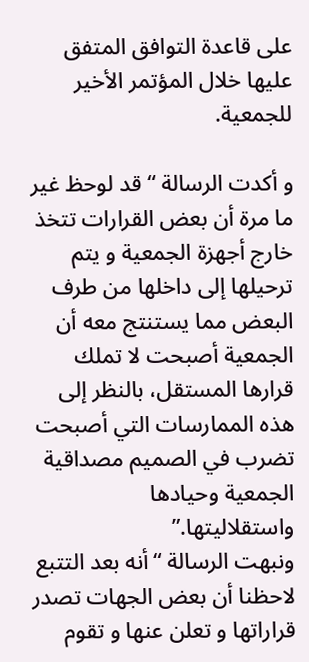على قاعدة التوافق المتفق عليها خلال المؤتمر الأخير للجمعية.

و أكدت الرسالة “قد لوحظ غير ما مرة أن بعض القرارات تتخذ خارج أجهزة الجمعية و يتم ترحيلها إلى داخلها من طرف البعض مما يستنتج معه أن الجمعية أصبحت لا تملك قرارها المستقل، بالنظر إلى هذه الممارسات التي أصبحت تضرب في الصميم مصداقية الجمعية وحيادها واستقلاليتها.”
ونبهت الرسالة “أنه بعد التتبع لاحظنا أن بعض الجهات تصدر قراراتها و تعلن عنها و تقوم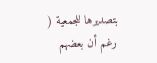بتصديرها للجمعية ( رغم أن بعضهم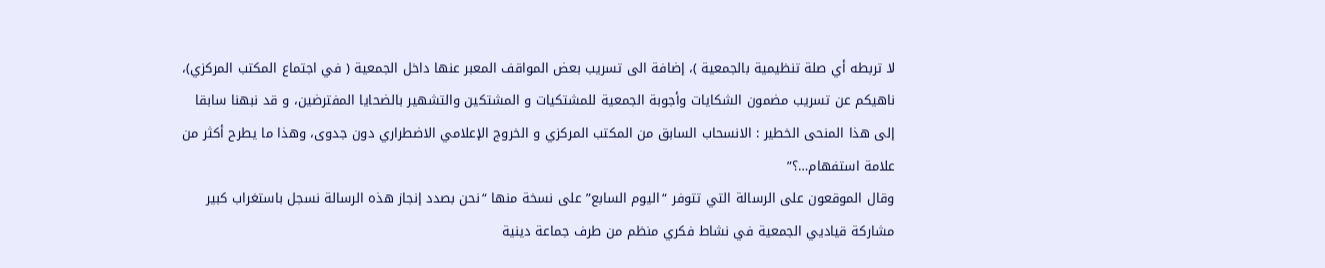لا تربطه أي صلة تنظيمية بالجمعية )، إضافة الى تسريب بعض المواقف المعبر عنها داخل الجمعية ( في اجتماع المكتب المركزي)، ناهيكم عن تسريب مضمون الشكايات وأجوبة الجمعية للمشتكيات و المشتكين والتشهير بالضحايا المفترضين، و قد نبهنا سابقا إلى هذا المنحى الخطير : الانسحاب السابق من المكتب المركزي و الخروج الإعلامي الاضطراري دون جدوى، وهذا ما يطرح أكثر من علامة استفهام…؟”
وقال الموقعون على الرسالة التي تتوفر “اليوم السابع” على نسخة منها “نحن بصدد إنجاز هذه الرسالة نسجل باستغراب كبير مشاركة قياديي الجمعية في نشاط فكري منظم من طرف جماعة دينية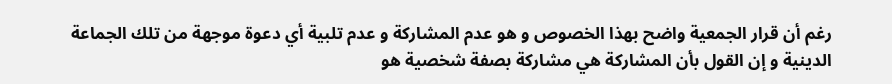رغم أن قرار الجمعية واضح بهذا الخصوص و هو عدم المشاركة و عدم تلبية أي دعوة موجهة من تلك الجماعة الدينية و إن القول بأن المشاركة هي مشاركة بصفة شخصية هو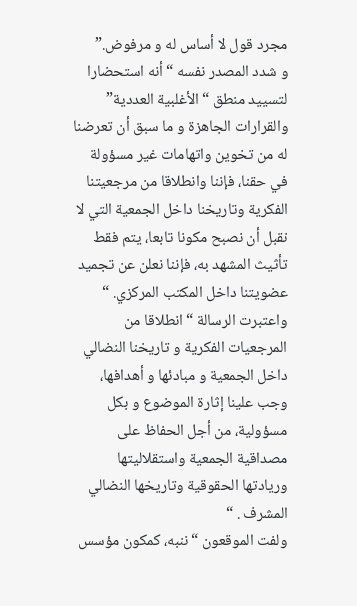مجرد قول لا أساس له و مرفوض.”
و شدد المصدر نفسه “أنه استحضارا لتسييد منطق “الأغلبية العددية” والقرارات الجاهزة و ما سبق أن تعرضنا له من تخوين واتهامات غير مسؤولة في حقنا، فإننا وانطلاقا من مرجعيتنا الفكرية وتاريخنا داخل الجمعية التي لا نقبل أن نصبح مكونا تابعا، يتم فقط تأثيث المشهد به، فإننا نعلن عن تجميد عضويتنا داخل المكتب المركزي. “
واعتبرت الرسالة “انطلاقا من المرجعيات الفكرية و تاريخنا النضالي داخل الجمعية و مبادئها و أهدافها، وجب علينا إثارة الموضوع و بكل مسؤولية، من أجل الحفاظ على مصداقية الجمعية واستقلاليتها وريادتها الحقوقية وتاريخها النضالي المشرف . “
ولفت الموقعون “ننبه، كمكون مؤسس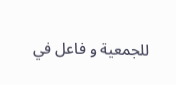للجمعية و فاعل في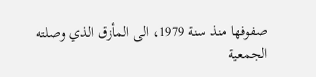صفوفها منذ سنة 1979، الى المأزق الذي وصلته الجمعية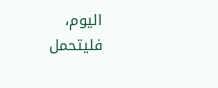اليوم، فليتحمل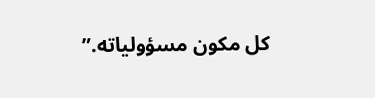كل مكون مسؤولياته.”